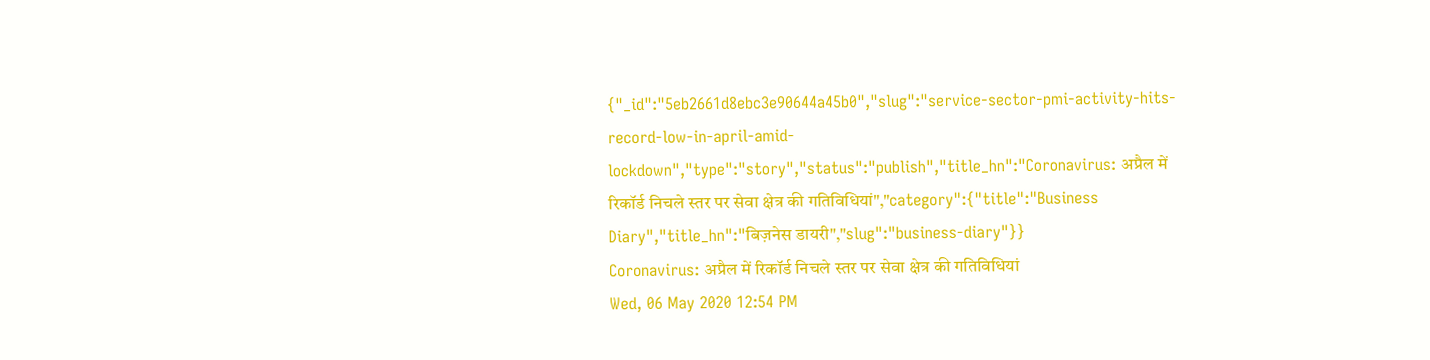{"_id":"5eb2661d8ebc3e90644a45b0","slug":"service-sector-pmi-activity-hits-record-low-in-april-amid-lockdown","type":"story","status":"publish","title_hn":"Coronavirus: अप्रैल में रिकॉर्ड निचले स्तर पर सेवा क्षेत्र की गतिविधियां","category":{"title":"Business Diary","title_hn":"बिज़नेस डायरी","slug":"business-diary"}}
Coronavirus: अप्रैल में रिकॉर्ड निचले स्तर पर सेवा क्षेत्र की गतिविधियां
Wed, 06 May 2020 12:54 PM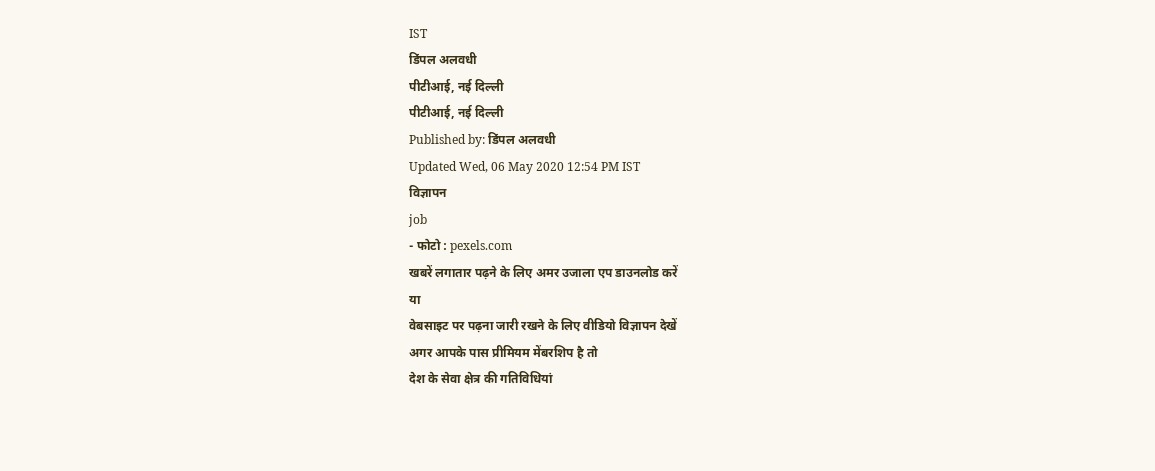IST
डिंपल अलवधी
पीटीआई, नई दिल्ली
पीटीआई, नई दिल्ली
Published by: डिंपल अलवधी
Updated Wed, 06 May 2020 12:54 PM IST
विज्ञापन
job
- फोटो : pexels.com
खबरें लगातार पढ़ने के लिए अमर उजाला एप डाउनलोड करें
या
वेबसाइट पर पढ़ना जारी रखने के लिए वीडियो विज्ञापन देखें
अगर आपके पास प्रीमियम मेंबरशिप है तो
देश के सेवा क्षेत्र की गतिविधियां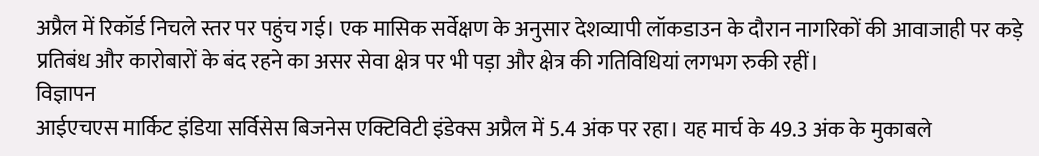अप्रैल में रिकॉर्ड निचले स्तर पर पहुंच गई। एक मासिक सर्वेक्षण के अनुसार देशव्यापी लॉकडाउन के दौरान नागरिकों की आवाजाही पर कड़े प्रतिबंध और कारोबारों के बंद रहने का असर सेवा क्षेत्र पर भी पड़ा और क्षेत्र की गतिविधियां लगभग रुकी रहीं।
विज्ञापन
आईएचएस मार्किट इंडिया सर्विसेस बिजनेस एक्टिविटी इंडेक्स अप्रैल में 5.4 अंक पर रहा। यह मार्च के 49.3 अंक के मुकाबले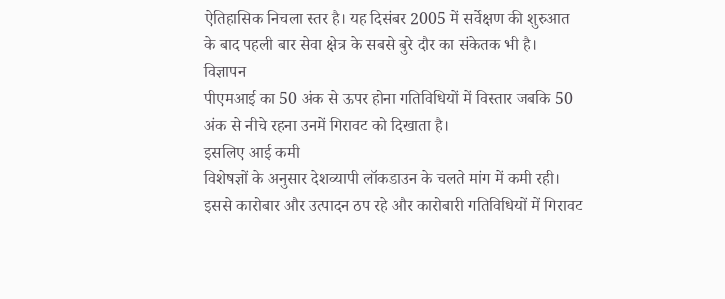ऐतिहासिक निचला स्तर है। यह दिसंबर 2005 में सर्वेक्षण की शुरुआत के बाद पहली बार सेवा क्षेत्र के सबसे बुरे दौर का संकेतक भी है।
विज्ञापन
पीएमआई का 50 अंक से ऊपर होना गतिविधियों में विस्तार जबकि 50 अंक से नीचे रहना उनमें गिरावट को दिखाता है।
इसलिए आई कमी
विशेषज्ञों के अनुसार देशव्यापी लॉकडाउन के चलते मांग में कमी रही। इससे कारोबार और उत्पादन ठप रहे और कारोबारी गतिविधियों में गिरावट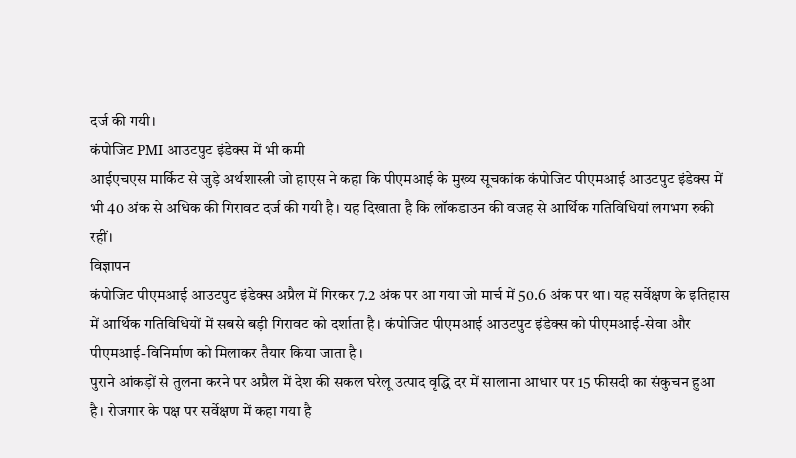दर्ज की गयी।
कंपोजिट PMI आउटपुट इंडेक्स में भी कमी
आईएचएस मार्किट से जुड़े अर्थशास्त्री जो हाएस ने कहा कि पीएमआई के मुख्य सूचकांक कंपोजिट पीएमआई आउटपुट इंडेक्स में भी 40 अंक से अधिक की गिरावट दर्ज की गयी है। यह दिखाता है कि लॉकडाउन की वजह से आर्थिक गतिविधियां लगभग रुकी रहीं।
विज्ञापन
कंपोजिट पीएमआई आउटपुट इंडेक्स अप्रैल में गिरकर 7.2 अंक पर आ गया जो मार्च में 50.6 अंक पर था। यह सर्वेक्षण के इतिहास में आर्थिक गतिविधियों में सबसे बड़ी गिरावट को दर्शाता है। कंपोजिट पीएमआई आउटपुट इंडेक्स को पीएमआई-सेवा और पीएमआई-विनिर्माण को मिलाकर तैयार किया जाता है।
पुराने आंकड़ों से तुलना करने पर अप्रैल में देश की सकल घरेलू उत्पाद वृद्धि दर में सालाना आधार पर 15 फीसदी का संकुचन हुआ है। रोजगार के पक्ष पर सर्वेक्षण में कहा गया है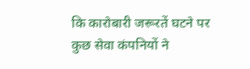कि कारोबारी जरूरतें घटने पर कुछ सेवा कंपनियों ने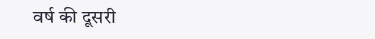वर्ष की दूसरी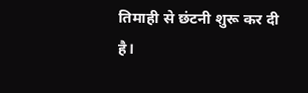तिमाही से छंटनी शुरू कर दी है।